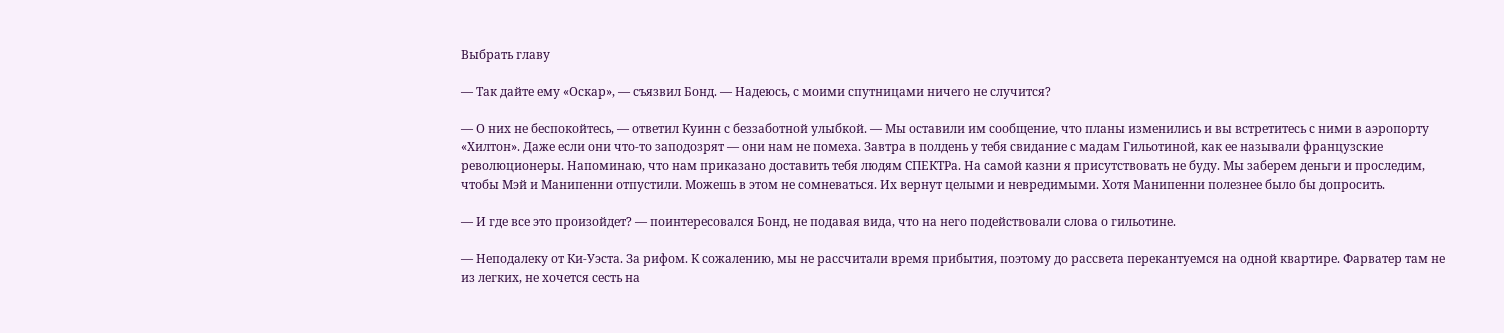Выбрать главу

— Так дайте ему «Оскар», — съязвил Бонд. — Надеюсь, с моими спутницами ничего не случится?

— О них не беспокойтесь, — ответил Куинн с беззаботной улыбкой. — Мы оставили им сообщение, что планы изменились и вы встретитесь с ними в аэропорту «Хилтон». Даже если они что-то заподозрят — они нам не помеха. Завтра в полдень у тебя свидание с мадам Гильотиной, как ее называли французские революционеры. Напоминаю, что нам приказано доставить тебя людям СПЕКТРа. На самой казни я присутствовать не буду. Мы заберем деньги и проследим, чтобы Мэй и Манипенни отпустили. Можешь в этом не сомневаться. Их вернут целыми и невредимыми. Хотя Манипенни полезнее было бы допросить.

— И где все это произойдет? — поинтересовался Бонд, не подавая вида, что на него подействовали слова о гильотине.

— Неподалеку от Ки-Уэста. За рифом. К сожалению, мы не рассчитали время прибытия, поэтому до рассвета перекантуемся на одной квартире. Фарватер там не из легких, не хочется сесть на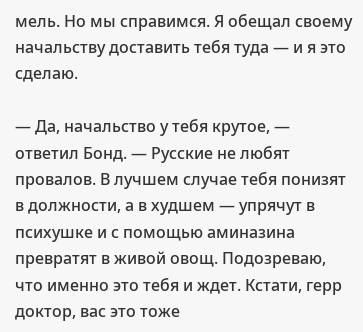мель. Но мы справимся. Я обещал своему начальству доставить тебя туда — и я это сделаю.

— Да, начальство у тебя крутое, — ответил Бонд. — Русские не любят провалов. В лучшем случае тебя понизят в должности, а в худшем — упрячут в психушке и с помощью аминазина превратят в живой овощ. Подозреваю, что именно это тебя и ждет. Кстати, герр доктор, вас это тоже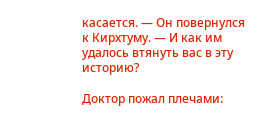касается. — Он повернулся к Кирхтуму. — И как им удалось втянуть вас в эту историю?

Доктор пожал плечами: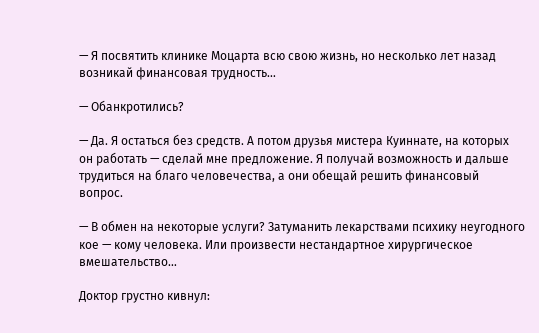— Я посвятить клинике Моцарта всю свою жизнь, но несколько лет назад возникай финансовая трудность…

— Обанкротились?

— Да. Я остаться без средств. А потом друзья мистера Куиннате, на которых он работать — сделай мне предложение. Я получай возможность и дальше трудиться на благо человечества, а они обещай решить финансовый вопрос.

— В обмен на некоторые услуги? Затуманить лекарствами психику неугодного кое — кому человека. Или произвести нестандартное хирургическое вмешательство…

Доктор грустно кивнул: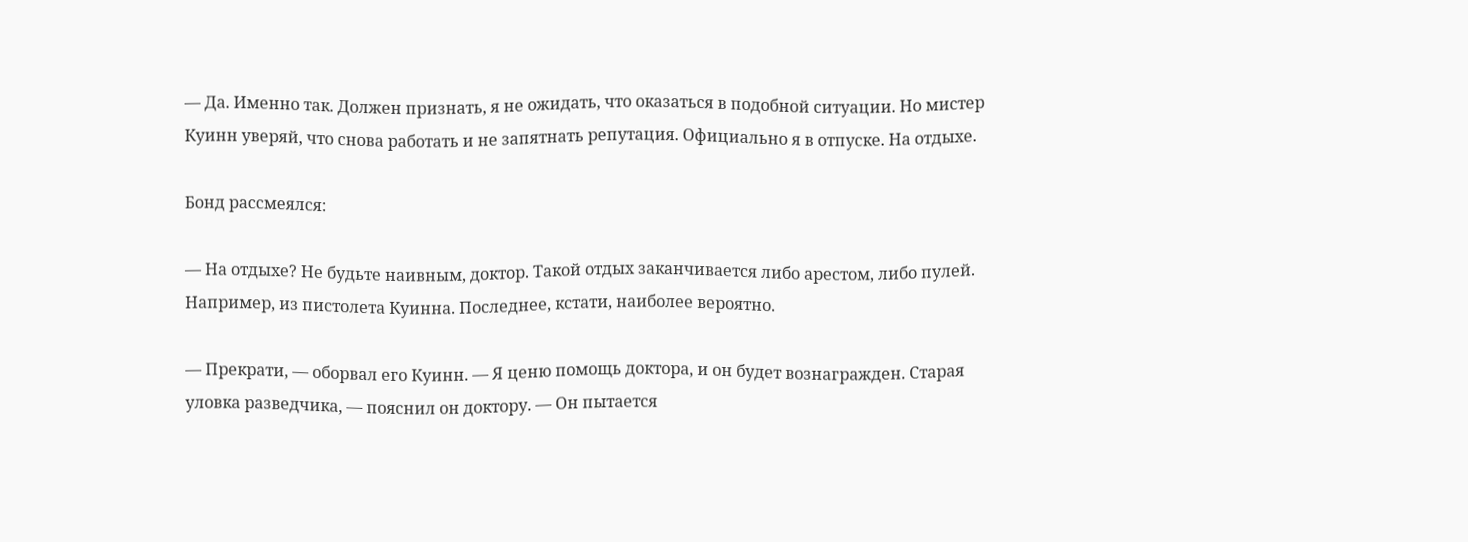— Да. Именно так. Должен признать, я не ожидать, что оказаться в подобной ситуации. Но мистер Куинн уверяй, что снова работать и не запятнать репутация. Официально я в отпуске. На отдыхе.

Бонд рассмеялся:

— На отдыхе? Не будьте наивным, доктор. Такой отдых заканчивается либо арестом, либо пулей. Например, из пистолета Куинна. Последнее, кстати, наиболее вероятно.

— Прекрати, — оборвал его Куинн. — Я ценю помощь доктора, и он будет вознагражден. Старая уловка разведчика, — пояснил он доктору. — Он пытается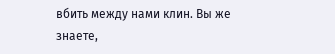вбить между нами клин. Вы же знаете,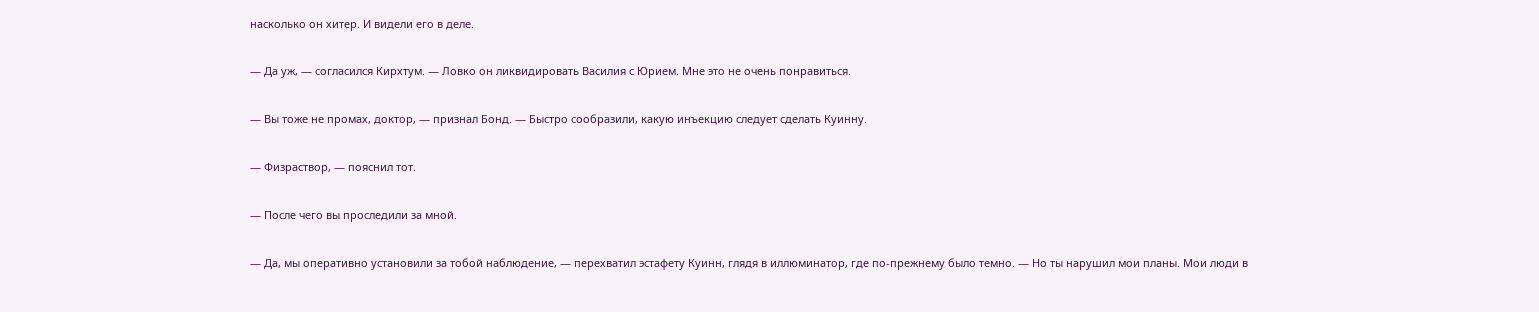насколько он хитер. И видели его в деле.

— Да уж, — согласился Кирхтум. — Ловко он ликвидировать Василия с Юрием. Мне это не очень понравиться.

— Вы тоже не промах, доктор, — признал Бонд. — Быстро сообразили, какую инъекцию следует сделать Куинну.

— Физраствор, — пояснил тот.

— После чего вы проследили за мной.

— Да, мы оперативно установили за тобой наблюдение, — перехватил эстафету Куинн, глядя в иллюминатор, где по-прежнему было темно. — Но ты нарушил мои планы. Мои люди в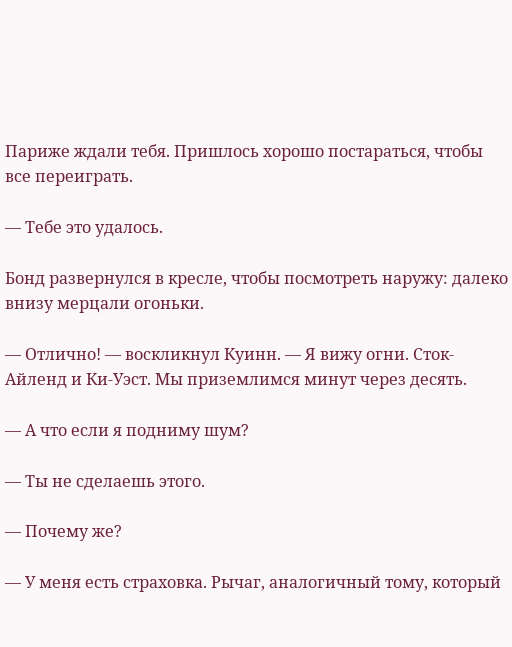Париже ждали тебя. Пришлось хорошо постараться, чтобы все переиграть.

— Тебе это удалось.

Бонд развернулся в кресле, чтобы посмотреть наружу: далеко внизу мерцали огоньки.

— Отлично! — воскликнул Куинн. — Я вижу огни. Сток-Айленд и Ки-Уэст. Мы приземлимся минут через десять.

— А что если я подниму шум?

— Ты не сделаешь этого.

— Почему же?

— У меня есть страховка. Рычаг, аналогичный тому, который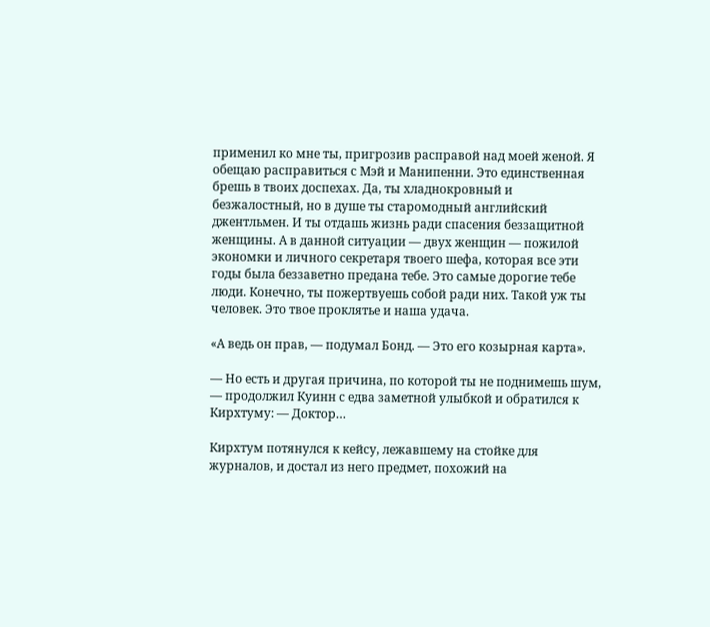применил ко мне ты, пригрозив расправой над моей женой. Я обещаю расправиться с Мэй и Манипенни. Это единственная брешь в твоих доспехах. Да, ты хладнокровный и безжалостный, но в душе ты старомодный английский джентльмен. И ты отдашь жизнь ради спасения беззащитной женщины. А в данной ситуации — двух женщин — пожилой экономки и личного секретаря твоего шефа, которая все эти годы была беззаветно предана тебе. Это самые дорогие тебе люди. Конечно, ты пожертвуешь собой ради них. Такой уж ты человек. Это твое проклятье и наша удача.

«А ведь он прав, — подумал Бонд. — Это его козырная карта».

— Но есть и другая причина, по которой ты не поднимешь шум, — продолжил Куинн с едва заметной улыбкой и обратился к Кирхтуму: — Доктор…

Кирхтум потянулся к кейсу, лежавшему на стойке для журналов, и достал из него предмет, похожий на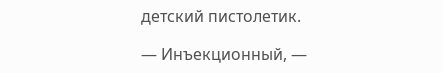детский пистолетик.

— Инъекционный, —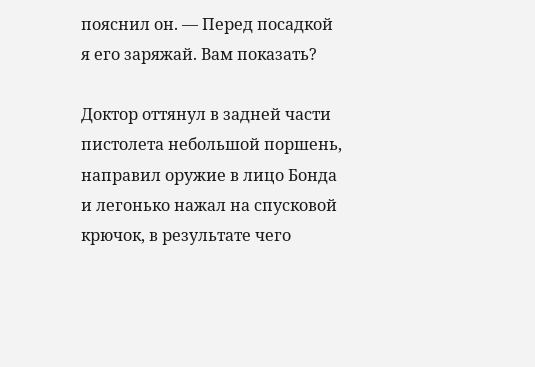пояснил он. — Перед посадкой я его заряжай. Вам показать?

Доктор оттянул в задней части пистолета небольшой поршень, направил оружие в лицо Бонда и легонько нажал на спусковой крючок, в результате чего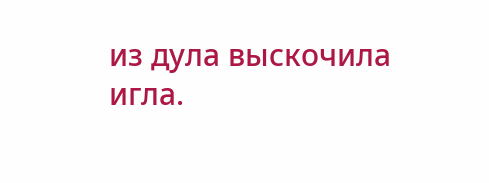из дула выскочила игла.